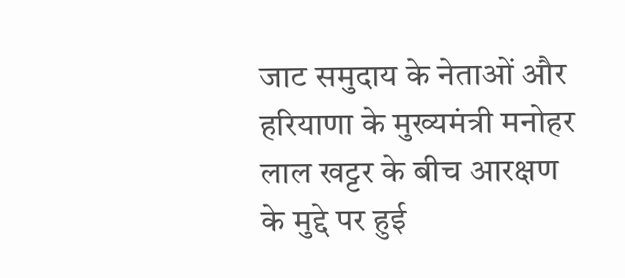जाट समुदाय के नेताओं और हरियाणा के मुख्यमंत्री मनोहर लाल खट्टर के बीच आरक्षण के मुद्दे पर हुई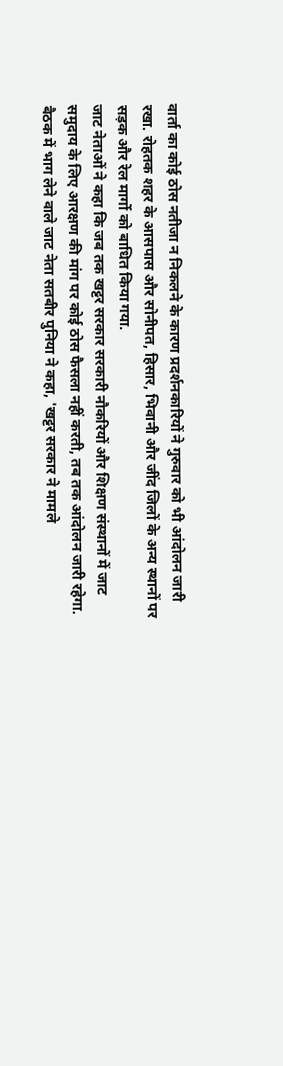वार्ता का कोई ठोस नतीजा न निकलने के कारण प्रदर्शनकारियों ने गुरुवार को भी आंदोलन जारी रखा. रोहतक शहर के आसपास और सोनीपत, हिसार, भिवानी और जींद जिलों के अन्य स्थानों पर सड़क और रेल मार्गो को बाधित किया गया.
जाट नेताओं ने कहा कि जब तक खट्टर सरकार सरकारी नौकरियों और शिक्षण संस्थानों में जाट समुदाय के लिए आरक्षण की मांग पर कोई ठोस फैसला नहीं करती, तब तक आंदोलन जारी रहेगा.
बैठक में भाग लेने वाले जाट नेता सतबीर पुनिया ने कहा, 'खट्टर सरकार ने मामले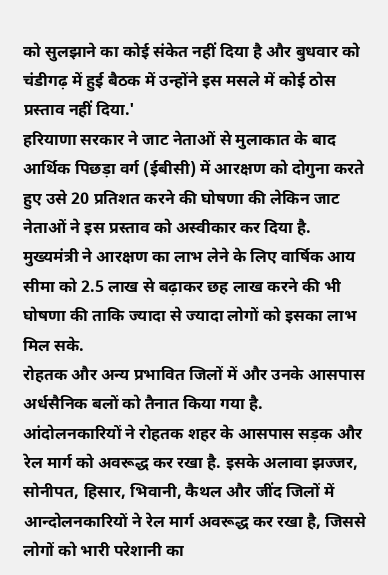को सुलझाने का कोई संकेत नहीं दिया है और बुधवार को चंडीगढ़ में हुई बैठक में उन्होंने इस मसले में कोई ठोस प्रस्ताव नहीं दिया.'
हरियाणा सरकार ने जाट नेताओं से मुलाकात के बाद आर्थिक पिछड़ा वर्ग (ईबीसी) में आरक्षण को दोगुना करते हुए उसे 20 प्रतिशत करने की घोषणा की लेकिन जाट नेताओं ने इस प्रस्ताव को अस्वीकार कर दिया है.
मुख्यमंत्री ने आरक्षण का लाभ लेने के लिए वार्षिक आय सीमा को 2.5 लाख से बढ़ाकर छह लाख करने की भी घोषणा की ताकि ज्यादा से ज्यादा लोगों को इसका लाभ मिल सके.
रोहतक और अन्य प्रभावित जिलों में और उनके आसपास अर्धसैनिक बलों को तैनात किया गया है.
आंदोलनकारियों ने रोहतक शहर के आसपास सड़क और रेल मार्ग को अवरूद्ध कर रखा है. इसके अलावा झज्जर, सोनीपत, हिसार, भिवानी, कैथल और जींद जिलों में आन्दोलनकारियों ने रेल मार्ग अवरूद्ध कर रखा है, जिससे लोगों को भारी परेशानी का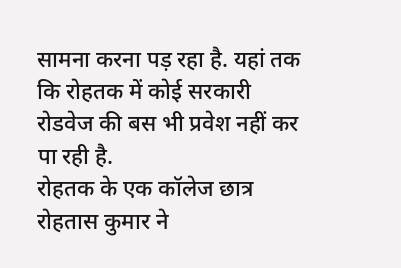सामना करना पड़ रहा है. यहां तक कि रोहतक में कोई सरकारी रोडवेज की बस भी प्रवेश नहीं कर पा रही है.
रोहतक के एक कॉलेज छात्र रोहतास कुमार ने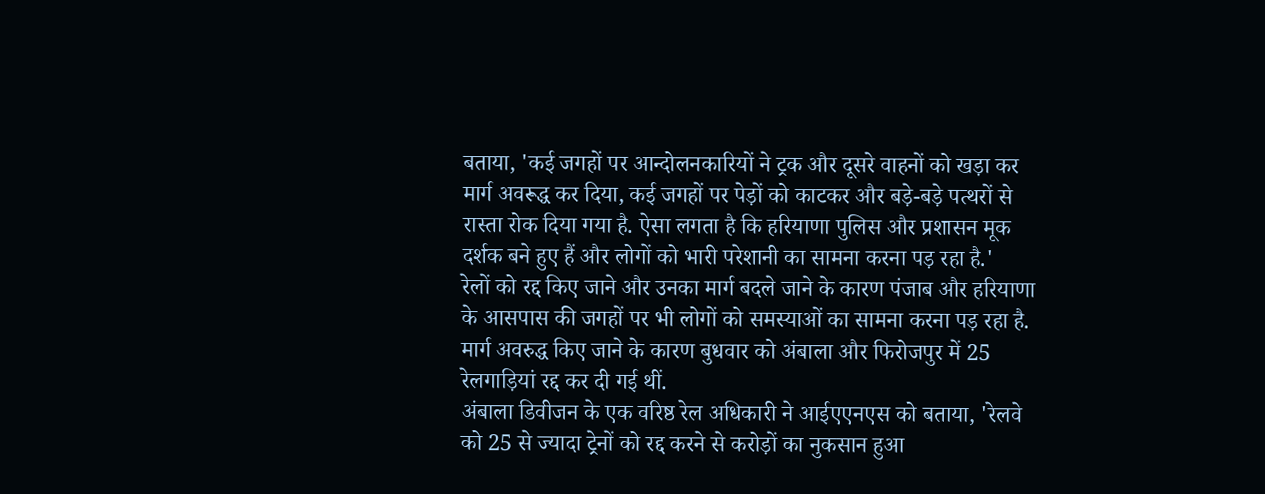बताया, 'कई जगहों पर आन्दोलनकारियों ने ट्रक और दूसरे वाहनों को खड़ा कर मार्ग अवरूद्ध कर दिया, कई जगहों पर पेड़ों को काटकर और बड़े-बड़े पत्थरों से रास्ता रोक दिया गया है. ऐसा लगता है कि हरियाणा पुलिस और प्रशासन मूक दर्शक बने हुए हैं और लोगों को भारी परेशानी का सामना करना पड़ रहा है.'
रेलों को रद्द किए जाने और उनका मार्ग बदले जाने के कारण पंजाब और हरियाणा के आसपास की जगहों पर भी लोगों को समस्याओं का सामना करना पड़ रहा है.
मार्ग अवरुद्ध किए जाने के कारण बुधवार को अंबाला और फिरोजपुर में 25 रेलगाड़ियां रद्द कर दी गई थीं.
अंबाला डिवीजन के एक वरिष्ठ रेल अधिकारी ने आईएएनएस को बताया, 'रेलवे को 25 से ज्यादा ट्रेनों को रद्द करने से करोड़ों का नुकसान हुआ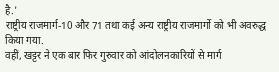है.'
राष्ट्रीय राजमार्ग-10 और 71 तथा कई अन्य राष्ट्रीय राजमार्गो को भी अवरुद्ध किया गया.
वहीं, खट्टर ने एक बार फिर गुरुवार को आंदोलनकारियों से मार्ग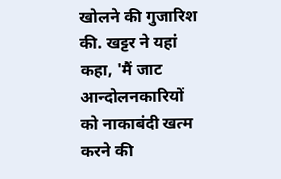खोलने की गुजारिश की. खट्टर ने यहां कहा, 'मैं जाट आन्दोलनकारियों को नाकाबंदी खत्म करने की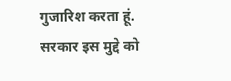गुजारिश करता हूं. सरकार इस मुद्दे को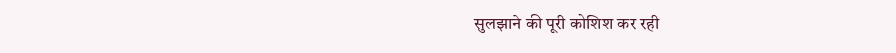सुलझाने की पूरी कोशिश कर रही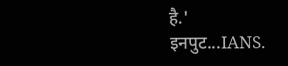है.'
इनपुट...IANS.